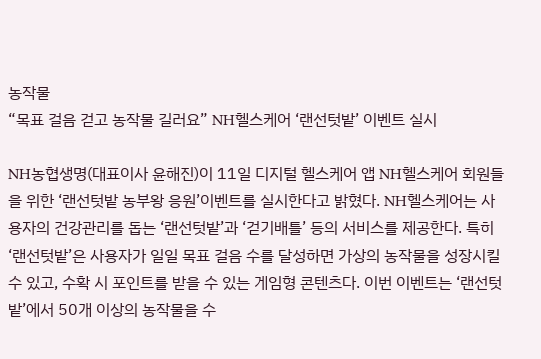농작물
“목표 걸음 걷고 농작물 길러요” NH헬스케어 ‘랜선텃밭’ 이벤트 실시

NH농협생명(대표이사 윤해진)이 11일 디지털 헬스케어 앱 NH헬스케어 회원들을 위한 ‘랜선텃밭 농부왕 응원’이벤트를 실시한다고 밝혔다. NH헬스케어는 사용자의 건강관리를 돕는 ‘랜선텃밭’과 ‘걷기배틀’ 등의 서비스를 제공한다. 특히 ‘랜선텃밭’은 사용자가 일일 목표 걸음 수를 달성하면 가상의 농작물을 성장시킬 수 있고, 수확 시 포인트를 받을 수 있는 게임형 콘텐츠다. 이번 이벤트는 ‘랜선텃밭’에서 50개 이상의 농작물을 수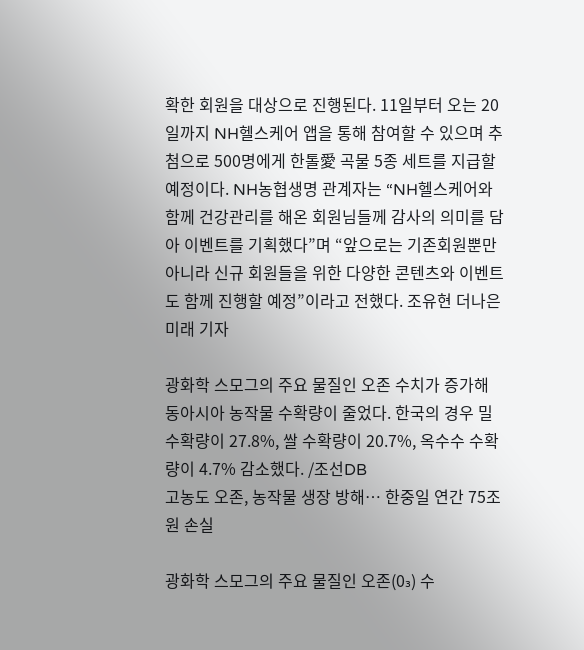확한 회원을 대상으로 진행된다. 11일부터 오는 20일까지 NH헬스케어 앱을 통해 참여할 수 있으며 추첨으로 500명에게 한톨愛 곡물 5종 세트를 지급할 예정이다. NH농협생명 관계자는 “NH헬스케어와 함께 건강관리를 해온 회원님들께 감사의 의미를 담아 이벤트를 기획했다”며 “앞으로는 기존회원뿐만 아니라 신규 회원들을 위한 다양한 콘텐츠와 이벤트도 함께 진행할 예정”이라고 전했다. 조유현 더나은미래 기자

광화학 스모그의 주요 물질인 오존 수치가 증가해 동아시아 농작물 수확량이 줄었다. 한국의 경우 밀 수확량이 27.8%, 쌀 수확량이 20.7%, 옥수수 수확량이 4.7% 감소했다. /조선DB
고농도 오존, 농작물 생장 방해… 한중일 연간 75조원 손실

광화학 스모그의 주요 물질인 오존(0₃) 수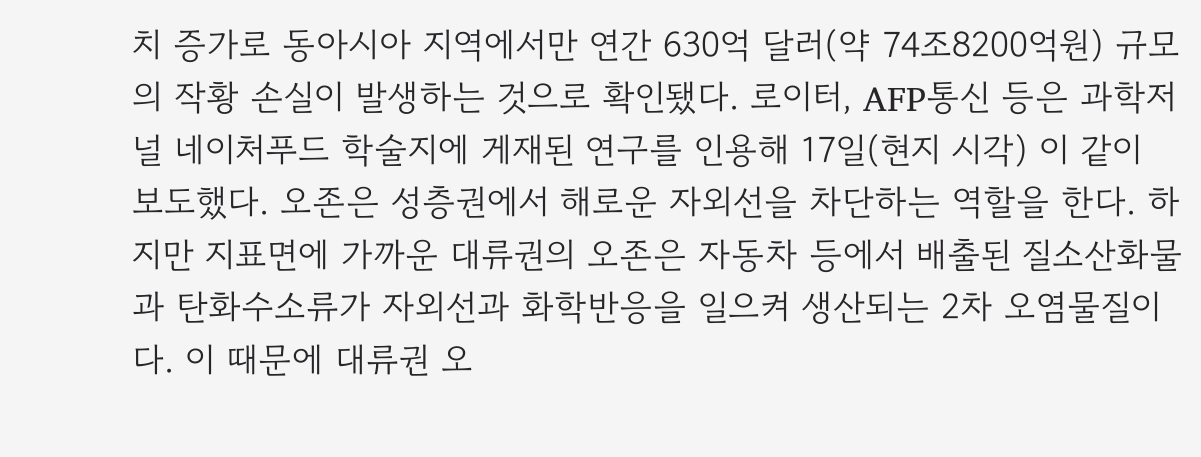치 증가로 동아시아 지역에서만 연간 630억 달러(약 74조8200억원) 규모의 작황 손실이 발생하는 것으로 확인됐다. 로이터, AFP통신 등은 과학저널 네이처푸드 학술지에 게재된 연구를 인용해 17일(현지 시각) 이 같이 보도했다. 오존은 성층권에서 해로운 자외선을 차단하는 역할을 한다. 하지만 지표면에 가까운 대류권의 오존은 자동차 등에서 배출된 질소산화물과 탄화수소류가 자외선과 화학반응을 일으켜 생산되는 2차 오염물질이다. 이 때문에 대류권 오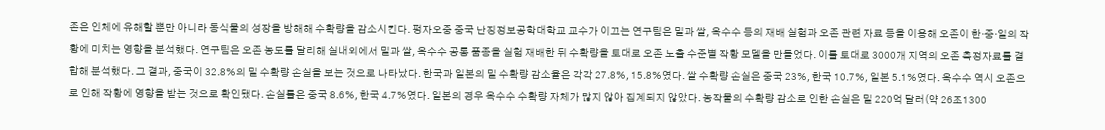존은 인체에 유해할 뿐만 아니라 동식물의 성장을 방해해 수확량을 감소시킨다. 펑자오중 중국 난징정보공학대학교 교수가 이끄는 연구팀은 밀과 쌀, 옥수수 등의 재배 실험과 오존 관련 자료 등을 이용해 오존이 한·중·일의 작황에 미치는 영향을 분석했다. 연구팀은 오존 농도를 달리해 실내외에서 밀과 쌀, 옥수수 공통 품종을 실험 재배한 뒤 수확량을 토대로 오존 노출 수준별 작황 모델을 만들었다. 이를 토대로 3000개 지역의 오존 측정자료를 결합해 분석했다. 그 결과, 중국이 32.8%의 밀 수확량 손실을 보는 것으로 나타났다. 한국과 일본의 밀 수확량 감소율은 각각 27.8%, 15.8%였다. 쌀 수확량 손실은 중국 23%, 한국 10.7%, 일본 5.1%였다. 옥수수 역시 오존으로 인해 작황에 영향을 받는 것으로 확인됐다. 손실률은 중국 8.6%, 한국 4.7%였다. 일본의 경우 옥수수 수확량 자체가 많지 않아 집계되지 않았다. 농작물의 수확량 감소로 인한 손실은 밀 220억 달러(약 26조1300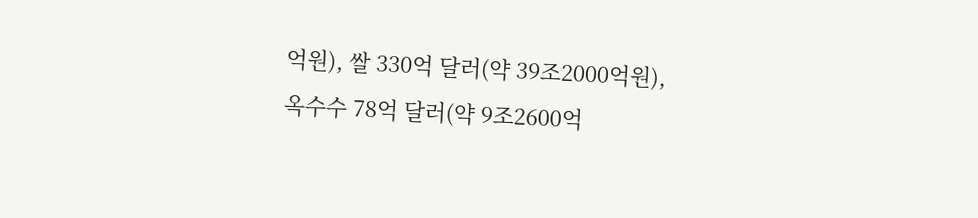억원), 쌀 330억 달러(약 39조2000억원), 옥수수 78억 달러(약 9조2600억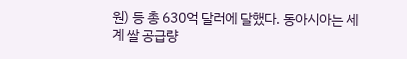원) 등 총 630억 달러에 달했다. 동아시아는 세계 쌀 공급량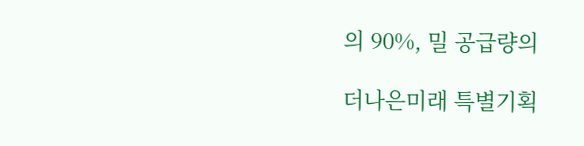의 90%, 밀 공급량의

더나은미래 특별기획